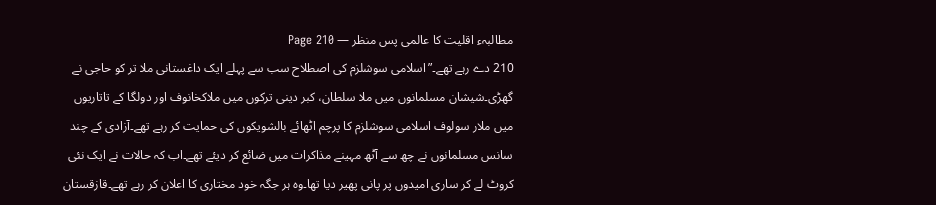مطالبہء اقلیت کا عالمی پس منظر — Page 210
210 دے رہے تھے۔”اسلامی سوشلزم کی اصطلاح سب سے پہلے ایک داغستانی ملا تر کو حاجی نے گھڑی۔شیشان مسلمانوں میں ملا سلطان، کبر دینی ترکوں میں ملاکخانوف اور دولگا کے تاتاریوں میں ملار سولوف اسلامی سوشلزم کا پرچم اٹھائے بالشویکوں کی حمایت کر رہے تھے۔آزادی کے چند سانس مسلمانوں نے چھ سے آٹھ مہینے مذاکرات میں ضائع کر دیئے تھے۔اب کہ حالات نے ایک نئی کروٹ لے کر ساری امیدوں پر پانی پھیر دیا تھا۔وہ ہر جگہ خود مختاری کا اعلان کر رہے تھے۔قازقستان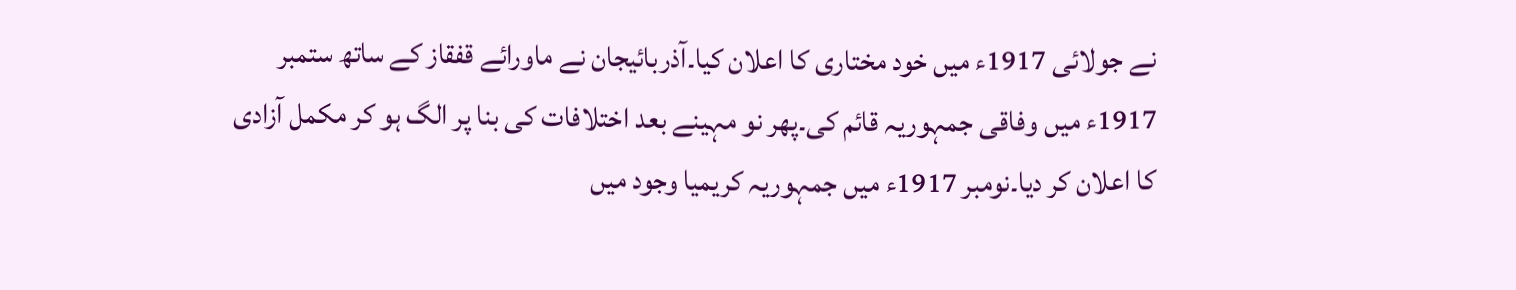نے جولائی 1917ء میں خود مختاری کا اعلان کیا۔آذربائیجان نے ماورائے قفقاز کے ساتھ ستمبر 1917ء میں وفاقی جمہوریہ قائم کی۔پھر نو مہینے بعد اختلافات کی بنا پر الگ ہو کر مکمل آزادی کا اعلان کر دیا۔نومبر 1917ء میں جمہوریہ کریمیا وجود میں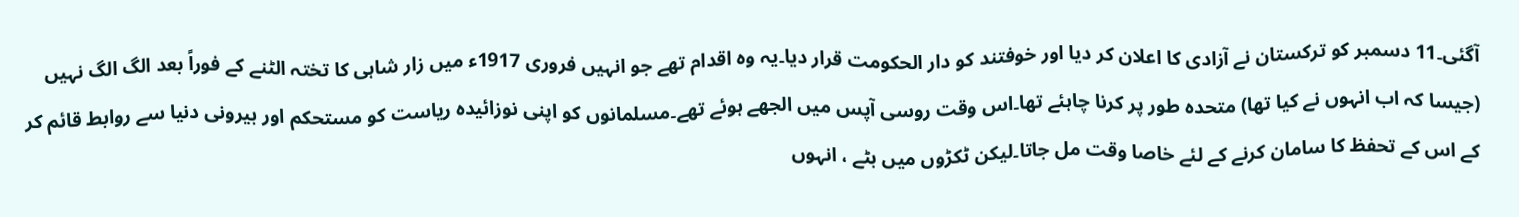آگئی۔11 دسمبر کو ترکستان نے آزادی کا اعلان کر دیا اور خوفتند کو دار الحکومت قرار دیا۔یہ وہ اقدام تھے جو انہیں فروری 1917ء میں زار شاہی کا تختہ الٹنے کے فوراً بعد الگ الگ نہیں (جیسا کہ اب انہوں نے کیا تھا) متحدہ طور پر کرنا چاہئے تھا۔اس وقت روسی آپس میں الجھے ہوئے تھے۔مسلمانوں کو اپنی نوزائیدہ ریاست کو مستحکم اور بیرونی دنیا سے روابط قائم کر کے اس کے تحفظ کا سامان کرنے کے لئے خاصا وقت مل جاتا۔لیکن ٹکڑوں میں بٹے ، انہوں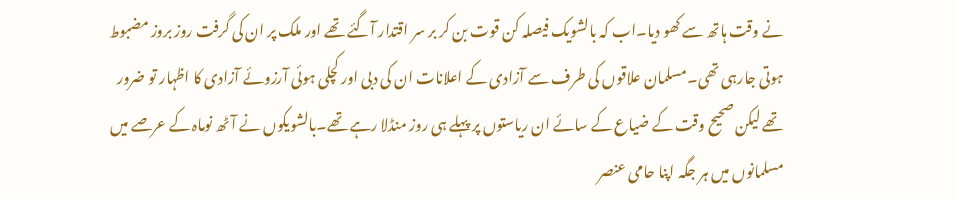نے وقت ہاتھ سے کھو دیا۔اب کہ بالشویک فیصلہ کن قوت بن کر بر سر اقتدار آگئے تھے اور ملک پر ان کی گرفت روز بروز مضبوط ہوتی جارہی تھی۔مسلمان علاقوں کی طرف سے آزادی کے اعلانات ان کی دبی اور کچلی ہوئی آرزوئے آزادی کا اظہار تو ضرور تھے لیکن صحیح وقت کے ضیاع کے سائے ان ریاستوں پر پہلے ہی روز منڈلا رہے تھے۔بالشویکوں نے آٹھ نوماہ کے عرصے میں مسلمانوں میں ہر جگہ اپنا حامی عنصر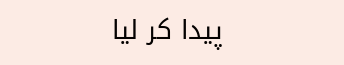پیدا کر لیا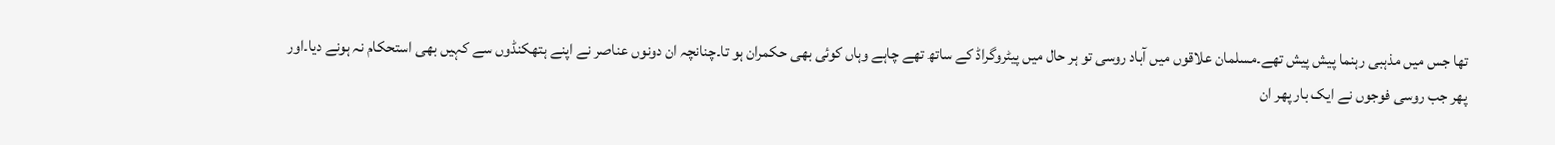تھا جس میں مذہبی رہنما پیش پیش تھے۔مسلمان علاقوں میں آباد روسی تو ہر حال میں پیٹروگراڈ کے ساتھ تھے چاہے وہاں کوئی بھی حکمران ہو تا۔چنانچہ ان دونوں عناصر نے اپنے ہتھکنڈوں سے کہیں بھی استحکام نہ ہونے دیا۔اور پھر جب روسی فوجوں نے ایک بار پھر ان